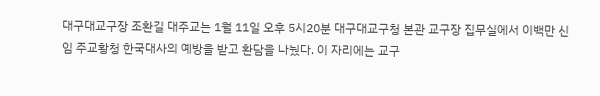대구대교구장 조환길 대주교는 1월 11일 오후 5시20분 대구대교구청 본관 교구장 집무실에서 이백만 신임 주교황청 한국대사의 예방을 받고 환담을 나눴다. 이 자리에는 교구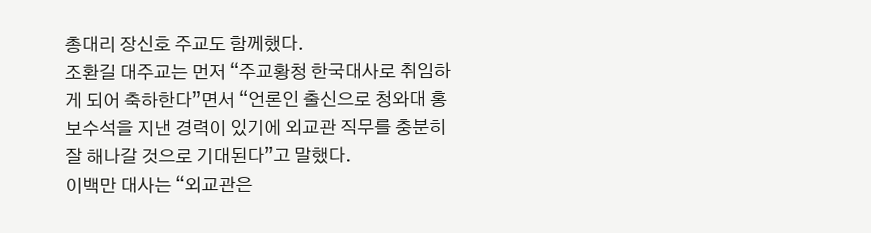총대리 장신호 주교도 함께했다.
조환길 대주교는 먼저 “주교황청 한국대사로 취임하게 되어 축하한다”면서 “언론인 출신으로 청와대 홍보수석을 지낸 경력이 있기에 외교관 직무를 충분히 잘 해나갈 것으로 기대된다”고 말했다.
이백만 대사는 “외교관은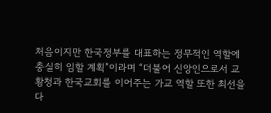처음이지만 한국정부를 대표하는 정무적인 역할에 충실히 임할 계획”이라며 “더불어 신앙인으로서 교황청과 한국교회를 이어주는 가교 역할 또한 최선을 다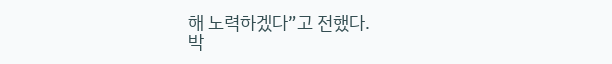해 노력하겠다”고 전했다.
박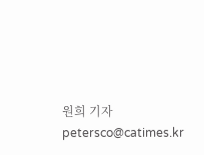원희 기자 petersco@catimes.kr